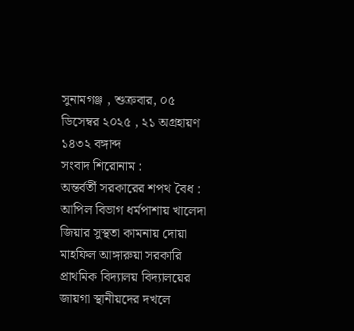সুনামগঞ্জ , শুক্রবার, ০৫ ডিসেম্বর ২০২৫ , ২১ অগ্রহায়ণ ১৪৩২ বঙ্গাব্দ
সংবাদ শিরোনাম :
অন্তর্বর্তী সরকারের শপথ বৈধ : আপিল বিভাগ ধর্মপাশায় খালেদা জিয়ার সুস্থতা কামনায় দোয়া মাহফিল আঙ্গারুয়া সরকারি প্রাথমিক বিদ্যালয় বিদ্যালয়ের জায়গা স্থানীয়দের দখলে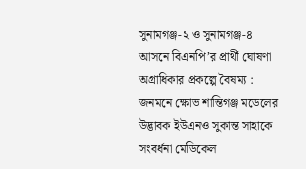সুনামগঞ্জ-২ ও সুনামগঞ্জ-৪ আসনে বিএনপি’র প্রার্থী ঘোষণা অগ্রাধিকার প্রকল্পে বৈষম্য : জনমনে ক্ষোভ শান্তিগঞ্জ মডেলের উদ্ভাবক ইউএনও সুকান্ত সাহাকে সংবর্ধনা মেডিকেল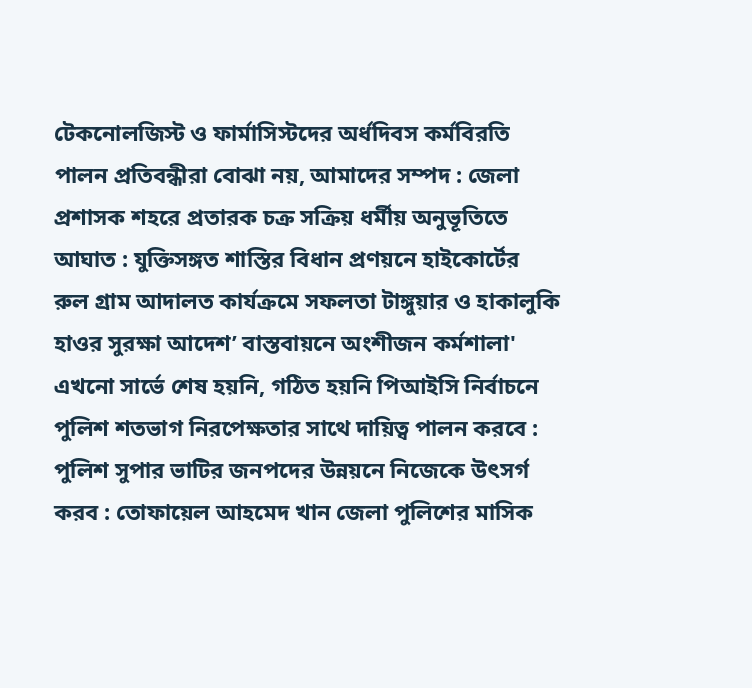টেকনোলজিস্ট ও ফার্মাসিস্টদের অর্ধদিবস কর্মবিরতি পালন প্রতিবন্ধীরা বোঝা নয়, আমাদের সম্পদ : জেলা প্রশাসক শহরে প্রতারক চক্র সক্রিয় ধর্মীয় অনুভূতিতে আঘাত : যুক্তিসঙ্গত শাস্তির বিধান প্রণয়নে হাইকোর্টের রুল গ্রাম আদালত কার্যক্রমে সফলতা টাঙ্গুয়ার ও হাকালুকি হাওর সুরক্ষা আদেশ’ বাস্তবায়নে অংশীজন কর্মশালা' এখনো সার্ভে শেষ হয়নি, গঠিত হয়নি পিআইসি নির্বাচনে পুলিশ শতভাগ নিরপেক্ষতার সাথে দায়িত্ব পালন করবে : পুলিশ সুপার ভাটির জনপদের উন্নয়নে নিজেকে উৎসর্গ করব : তোফায়েল আহমেদ খান জেলা পুলিশের মাসিক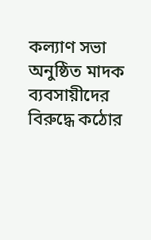কল্যাণ সভা অনুষ্ঠিত মাদক ব্যবসায়ীদের বিরুদ্ধে কঠোর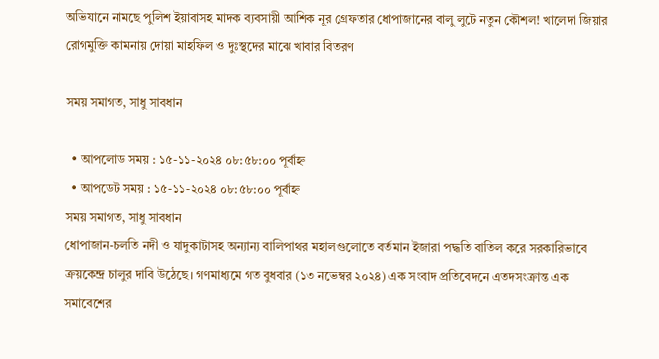অভিযানে নামছে পুলিশ ইয়াবাসহ মাদক ব্যবসায়ী আশিক নূর গ্রেফতার ধোপাজানের বালু লুটে নতুন কৌশল! খালেদা জিয়ার রোগমুক্তি কামনায় দোয়া মাহফিল ও দুঃস্থদের মাঝে খাবার বিতরণ

সময় সমাগত, সাধু সাবধান

  • আপলোড সময় : ১৫-১১-২০২৪ ০৮:৫৮:০০ পূর্বাহ্ন
  • আপডেট সময় : ১৫-১১-২০২৪ ০৮:৫৮:০০ পূর্বাহ্ন
সময় সমাগত, সাধু সাবধান
ধোপাজান-চলতি নদী ও যাদুকাটাসহ অন্যান্য বালিপাথর মহালগুলোতে বর্তমান ইজারা পদ্ধতি বাতিল করে সরকারিভাবে ক্রয়কেন্দ্র চালুর দাবি উঠেছে। গণমাধ্যমে গত বুধবার (১৩ নভেম্বর ২০২৪) এক সংবাদ প্রতিবেদনে এতদসংক্রান্ত এক সমাবেশের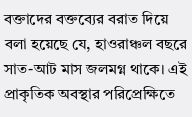বক্তাদের বক্তব্যের বরাত দিয়ে বলা হয়েছে যে, হাওরাঞ্চল বছরে সাত-আট মাস জলমগ্ন থাকে। এই প্রাকৃতিক অবস্থার পরিপ্রেক্ষিতে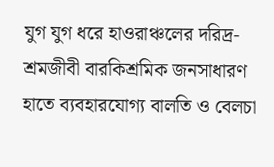যুগ যুগ ধরে হাওরাঞ্চলের দরিদ্র-শ্রমজীবী বারকিশ্রমিক জনসাধারণ হাতে ব্যবহারযোগ্য বালতি ও বেলচা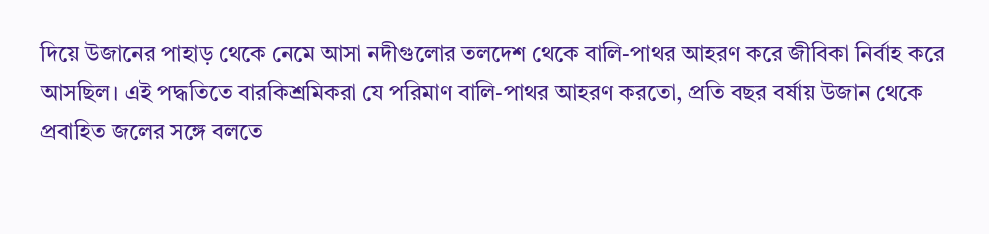দিয়ে উজানের পাহাড় থেকে নেমে আসা নদীগুলোর তলদেশ থেকে বালি-পাথর আহরণ করে জীবিকা নির্বাহ করে আসছিল। এই পদ্ধতিতে বারকিশ্রমিকরা যে পরিমাণ বালি-পাথর আহরণ করতো, প্রতি বছর বর্ষায় উজান থেকে প্রবাহিত জলের সঙ্গে বলতে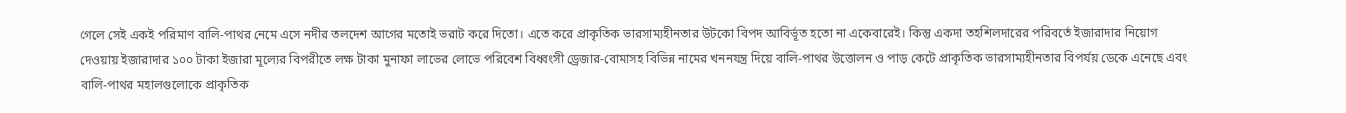গেলে সেই একই পরিমাণ বালি-পাথর নেমে এসে নদীর তলদেশ আগের মতোই ভরাট করে দিতো। এতে করে প্রাকৃতিক ভারসাম্যহীনতার উটকো বিপদ আবির্ভূত হতো না একেবারেই। কিন্তু একদা তহশিলদারের পরিবর্তে ইজারাদার নিয়োগ দেওয়ায় ইজারাদার ১০০ টাকা ইজারা মূল্যের বিপরীতে লক্ষ টাকা মুনাফা লাভের লোভে পরিবেশ বিধ্বংসী ড্রেজার-বোমাসহ বিভিন্ন নামের খননযন্ত্র দিয়ে বালি-পাথর উত্তোলন ও পাড় কেটে প্রাকৃতিক ভারসাম্যহীনতার বিপর্যয় ডেকে এনেছে এবং বালি-পাথর মহালগুলোকে প্রাকৃতিক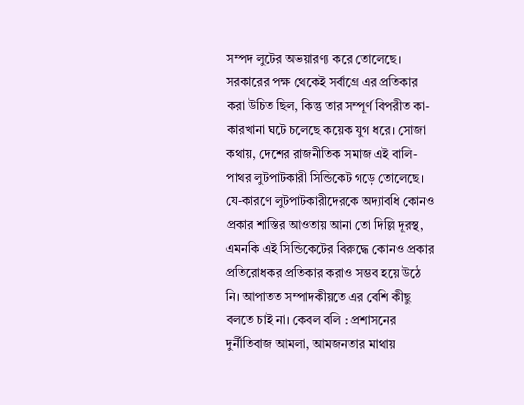সম্পদ লুটের অভয়ারণ্য করে তোলেছে। সরকারের পক্ষ থেকেই সর্বাগ্রে এর প্রতিকার করা উচিত ছিল, কিন্তু তার সম্পূর্ণ বিপরীত কা-কারখানা ঘটে চলেছে কয়েক যুগ ধরে। সোজা কথায়, দেশের রাজনীতিক সমাজ এই বালি-পাথর লুটপাটকারী সিন্ডিকেট গড়ে তোলেছে। যে-কারণে লুটপাটকারীদেরকে অদ্যাবধি কোনও প্রকার শাস্তির আওতায় আনা তো দিল্লি দূরস্থ, এমনকি এই সিন্ডিকেটের বিরুদ্ধে কোনও প্রকার প্রতিরোধকর প্রতিকার করাও সম্ভব হয়ে উঠে নি। আপাতত সম্পাদকীয়তে এর বেশি কীছু বলতে চাই না। কেবল বলি : প্রশাসনের দুর্নীতিবাজ আমলা, আমজনতার মাথায়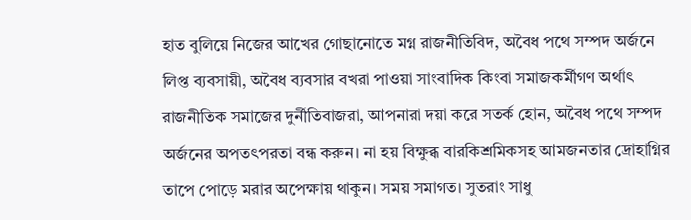হাত বুলিয়ে নিজের আখের গোছানোতে মগ্ন রাজনীতিবিদ, অবৈধ পথে সম্পদ অর্জনে লিপ্ত ব্যবসায়ী, অবৈধ ব্যবসার বখরা পাওয়া সাংবাদিক কিংবা সমাজকর্মীগণ অর্থাৎ রাজনীতিক সমাজের দুর্নীতিবাজরা, আপনারা দয়া করে সতর্ক হোন, অবৈধ পথে সম্পদ অর্জনের অপতৎপরতা বন্ধ করুন। না হয় বিক্ষুব্ধ বারকিশ্রমিকসহ আমজনতার দ্রোহাগ্নির তাপে পোড়ে মরার অপেক্ষায় থাকুন। সময় সমাগত। সুতরাং সাধু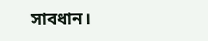সাবধান।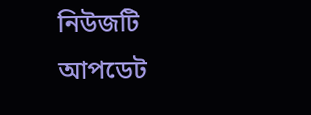নিউজটি আপডেট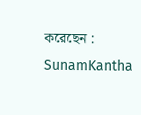করেছেন : SunamKantha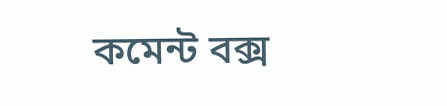কমেন্ট বক্স